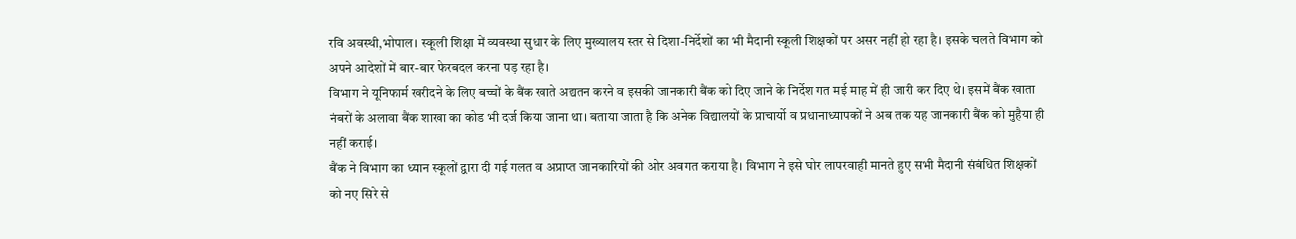रवि अवस्थी,भोपाल। स्कूली शिक्षा में व्यवस्था सुधार के लिए मुख्यालय स्तर से दिशा-निर्देशों का भी मैदानी स्कूली शिक्षकों पर असर नहीं हो रहा है। इसके चलते विभाग को अपने आदेशों में बार-बार फेरबदल करना पड़ रहा है।
विभाग ने यूनिफार्म खरीदने के लिए बच्चों के बैंक खाते अद्यतन करने व इसकी जानकारी बैंक को दिए जाने के निर्देश गत मई माह में ही जारी कर दिए थे। इसमें बैंक खाता नंबरों के अलावा बैंक शाखा का कोड भी दर्ज किया जाना था। बताया जाता है कि अनेक विद्यालयों के प्राचार्यो व प्रधानाध्यापकों ने अब तक यह जानकारी बैंक को मुहैया ही नहीं कराई।
बैंक ने विभाग का ध्यान स्कूलों द्वारा दी गई गलत व अप्राप्त जानकारियों की ओर अवगत कराया है। विभाग ने इसे घोर लापरवाही मानते हुए सभी मैदानी संबंधित शिक्षकों को नए सिरे से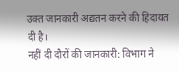उक्त जानकारी अद्यतन करने की हिदायत दी है।
नहीं दी दौरों की जानकारी: विभाग ने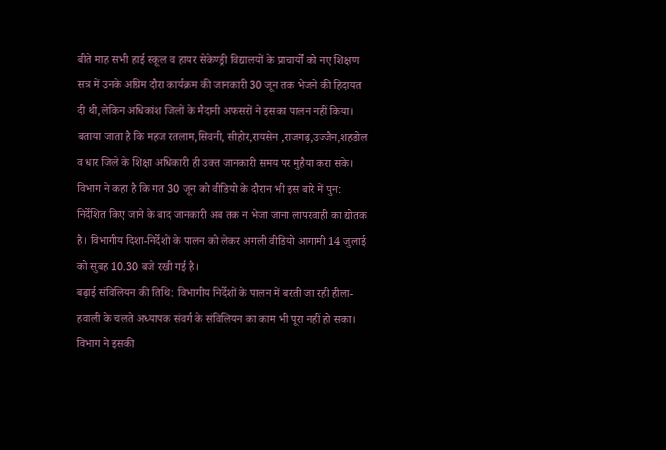बीते माह सभी हाई स्कूल व हायर सेकेण्ड्री विद्यालयों के प्राचार्यों को नए शिक्षण सत्र में उनके अग्रिम दौरा कार्यक्रम की जानकारी 30 जून तक भेजने की हिदायत दी थी,लेकिन अधिकांश जिलों के मैदानी अफसरों ने इसका पालन नहीं किया। बताया जाता है कि महज रतलाम,सिवनी, सीहोर,रायसेन ,राजगढ़,उज्जैन,शहडोल व धार जिले के शिक्षा अधिकारी ही उक्त जानकारी समय पर मुहैया करा सके। विभाग ने कहा है कि गत 30 जून को वीडियो के दौरान भी इस बारे में पुन: निर्देशित किए जाने के बाद जानकारी अब तक न भेजा जाना लापरवाही का द्योतक है। विभागीय दिशा-निर्देशों के पालन को लेकर अगली वीडियो आगामी 14 जुलाई को सुबह 10.30 बजे रखी गई है।
बढ़ाई संविलियन की तिथि: विभागीय निर्देशों के पालन में बरती जा रही हीला-हवाली के चलते अध्यापक संवर्ग के संविलियन का काम भी पूरा नहीं हो सका। विभाग ने इसकी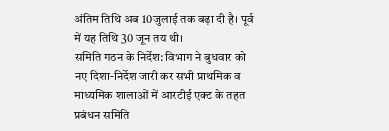अंतिम तिथि अब 10जुलाई तक बढ़ा दी है। पूर्व में यह तिथि 30 जून तय थी।
समिति गठन के निर्देश: विभाग ने बुधवार को नए दिशा-निर्देश जारी कर सभी प्राथमिक व माध्यमिक शालाओं में आरटीई एक्ट के तहत प्रबंधन समिति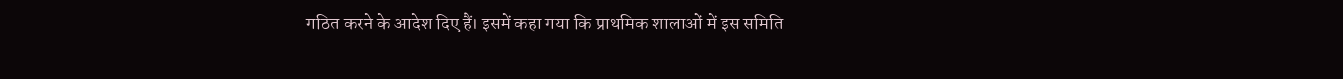गठित करने के आदेश दिए हैं। इसमें कहा गया कि प्राथमिक शालाओं में इस समिति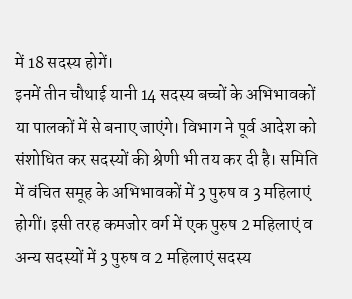में 18 सदस्य होगें।
इनमें तीन चौथाई यानी 14 सदस्य बच्चों के अभिभावकों या पालकों में से बनाए जाएंगे। विभाग ने पूर्व आदेश को संशोधित कर सदस्यों की श्रेणी भी तय कर दी है। समिति में वंचित समूह के अभिभावकों में 3 पुरुष व 3 महिलाएं होगीं। इसी तरह कमजोर वर्ग में एक पुरुष 2 महिलाएं व अन्य सदस्यों में 3 पुरुष व 2 महिलाएं सदस्य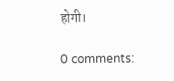होगी।

0 comments: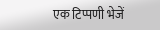एक टिप्पणी भेजें